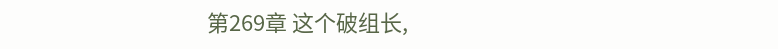第269章 这个破组长,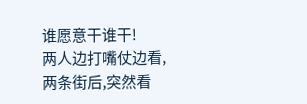谁愿意干谁干!
两人边打嘴仗边看,两条街后,突然看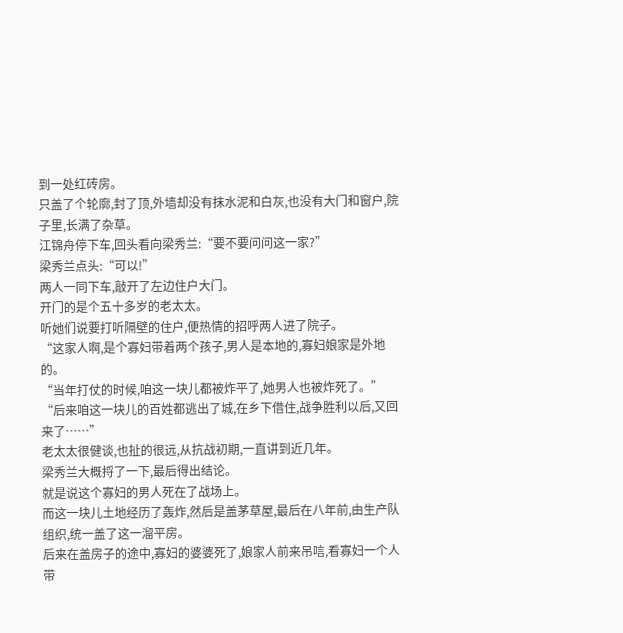到一处红砖房。
只盖了个轮廓,封了顶,外墙却没有抹水泥和白灰,也没有大门和窗户,院子里,长满了杂草。
江锦舟停下车,回头看向梁秀兰:“要不要问问这一家?”
梁秀兰点头:“可以!”
两人一同下车,敲开了左边住户大门。
开门的是个五十多岁的老太太。
听她们说要打听隔壁的住户,便热情的招呼两人进了院子。
“这家人啊,是个寡妇带着两个孩子,男人是本地的,寡妇娘家是外地的。
“当年打仗的时候,咱这一块儿都被炸平了,她男人也被炸死了。”
“后来咱这一块儿的百姓都逃出了城,在乡下借住,战争胜利以后,又回来了……”
老太太很健谈,也扯的很远,从抗战初期,一直讲到近几年。
梁秀兰大概捋了一下,最后得出结论。
就是说这个寡妇的男人死在了战场上。
而这一块儿土地经历了轰炸,然后是盖茅草屋,最后在八年前,由生产队组织,统一盖了这一溜平房。
后来在盖房子的途中,寡妇的婆婆死了,娘家人前来吊唁,看寡妇一个人带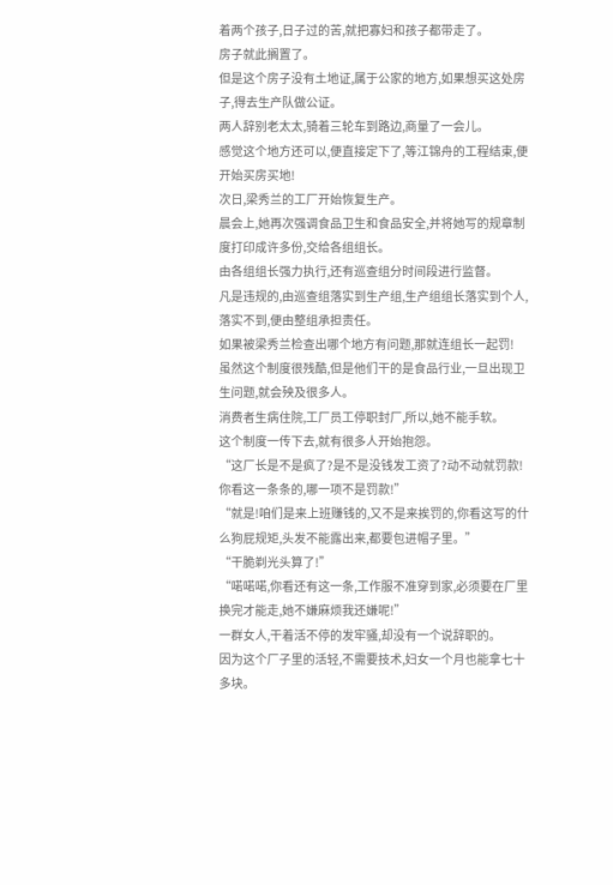着两个孩子,日子过的苦,就把寡妇和孩子都带走了。
房子就此搁置了。
但是这个房子没有土地证,属于公家的地方,如果想买这处房子,得去生产队做公证。
两人辞别老太太,骑着三轮车到路边,商量了一会儿。
感觉这个地方还可以,便直接定下了,等江锦舟的工程结束,便开始买房买地!
次日,梁秀兰的工厂开始恢复生产。
晨会上,她再次强调食品卫生和食品安全,并将她写的规章制度打印成许多份,交给各组组长。
由各组组长强力执行,还有巡查组分时间段进行监督。
凡是违规的,由巡查组落实到生产组,生产组组长落实到个人,落实不到,便由整组承担责任。
如果被梁秀兰检查出哪个地方有问题,那就连组长一起罚!
虽然这个制度很残酷,但是他们干的是食品行业,一旦出现卫生问题,就会殃及很多人。
消费者生病住院,工厂员工停职封厂,所以,她不能手软。
这个制度一传下去,就有很多人开始抱怨。
“这厂长是不是疯了?是不是没钱发工资了?动不动就罚款!你看这一条条的,哪一项不是罚款!”
“就是!咱们是来上班赚钱的,又不是来挨罚的,你看这写的什么狗屁规矩,头发不能露出来,都要包进帽子里。”
“干脆剃光头算了!”
“喏喏喏,你看还有这一条,工作服不准穿到家,必须要在厂里换完才能走,她不嫌麻烦我还嫌呢!”
一群女人,干着活不停的发牢骚,却没有一个说辞职的。
因为这个厂子里的活轻,不需要技术,妇女一个月也能拿七十多块。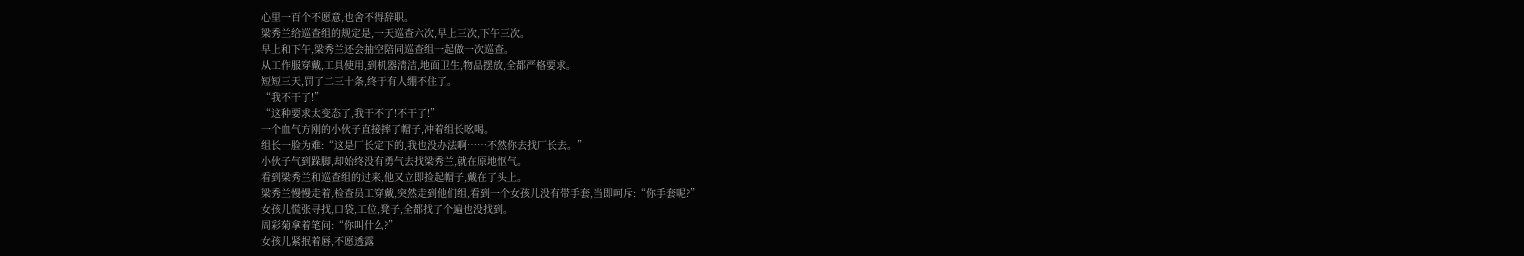心里一百个不愿意,也舍不得辞职。
梁秀兰给巡查组的规定是,一天巡查六次,早上三次,下午三次。
早上和下午,梁秀兰还会抽空陪同巡查组一起做一次巡查。
从工作服穿戴,工具使用,到机器清洁,地面卫生,物品摆放,全都严格要求。
短短三天,罚了二三十条,终于有人绷不住了。
“我不干了!”
“这种要求太变态了,我干不了!不干了!”
一个血气方刚的小伙子直接摔了帽子,冲着组长吆喝。
组长一脸为难:“这是厂长定下的,我也没办法啊……不然你去找厂长去。”
小伙子气到跺脚,却始终没有勇气去找梁秀兰,就在原地怄气。
看到梁秀兰和巡查组的过来,他又立即捡起帽子,戴在了头上。
梁秀兰慢慢走着,检查员工穿戴,突然走到他们组,看到一个女孩儿没有带手套,当即呵斥:“你手套呢?”
女孩儿慌张寻找,口袋,工位,凳子,全都找了个遍也没找到。
周彩菊拿着笔问:“你叫什么?”
女孩儿紧抿着唇,不愿透露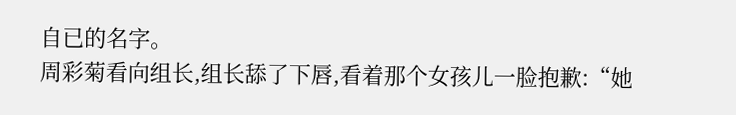自已的名字。
周彩菊看向组长,组长舔了下唇,看着那个女孩儿一脸抱歉:“她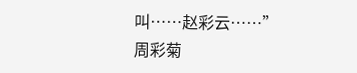叫……赵彩云……”
周彩菊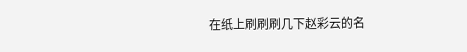在纸上刷刷刷几下赵彩云的名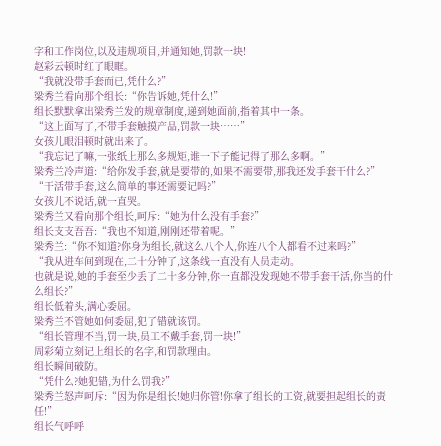字和工作岗位,以及违规项目,并通知她,罚款一块!
赵彩云顿时红了眼眶。
“我就没带手套而已,凭什么?”
梁秀兰看向那个组长:“你告诉她,凭什么!”
组长默默拿出梁秀兰发的规章制度,递到她面前,指着其中一条。
“这上面写了,不带手套触摸产品,罚款一块……”
女孩儿眼泪顿时就出来了。
“我忘记了嘛,一张纸上那么多规矩,谁一下子能记得了那么多啊。”
梁秀兰冷声道:“给你发手套,就是要带的,如果不需要带,那我还发手套干什么?”
“干活带手套,这么简单的事还需要记吗?”
女孩儿不说话,就一直哭。
梁秀兰又看向那个组长,呵斥:“她为什么没有手套?”
组长支支吾吾:“我也不知道,刚刚还带着呢。”
梁秀兰:“你不知道?你身为组长,就这么八个人,你连八个人都看不过来吗?”
“我从进车间到现在,二十分钟了,这条线一直没有人员走动。
也就是说,她的手套至少丢了二十多分钟,你一直都没发现她不带手套干活,你当的什么组长?”
组长低着头,满心委屈。
梁秀兰不管她如何委屈,犯了错就该罚。
“组长管理不当,罚一块,员工不戴手套,罚一块!”
周彩菊立刻记上组长的名字,和罚款理由。
组长瞬间破防。
“凭什么?她犯错,为什么罚我?”
梁秀兰怒声呵斥:“因为你是组长!她归你管!你拿了组长的工资,就要担起组长的责任!”
组长气呼呼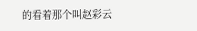的看着那个叫赵彩云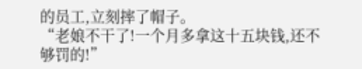的员工,立刻摔了帽子。
“老娘不干了!一个月多拿这十五块钱,还不够罚的!”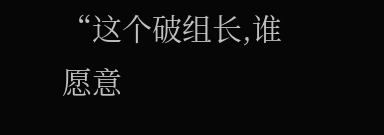“这个破组长,谁愿意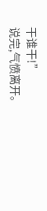干谁干!”
说完,气愤离开。